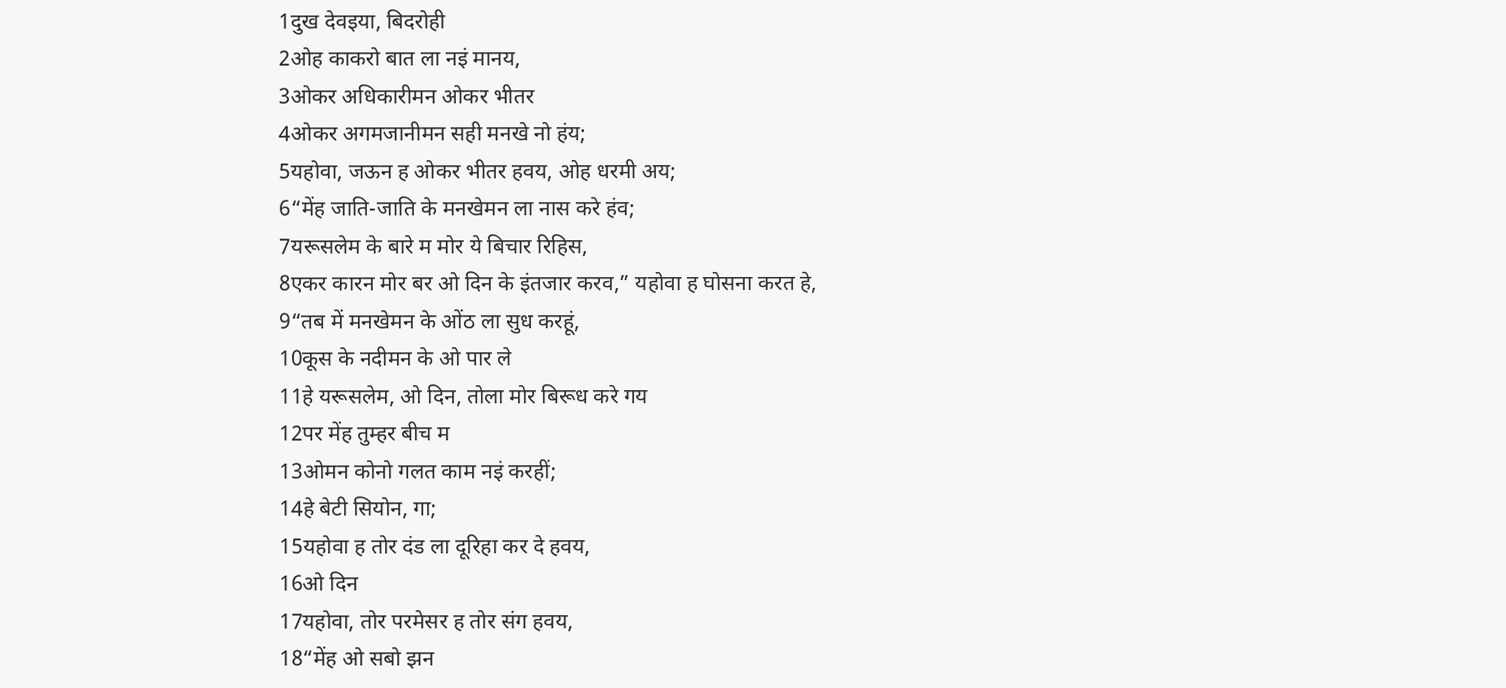1दुख देवइया, बिदरोही
2ओह काकरो बात ला नइं मानय,
3ओकर अधिकारीमन ओकर भीतर
4ओकर अगमजानीमन सही मनखे नो हंय;
5यहोवा, जऊन ह ओकर भीतर हवय, ओह धरमी अय;
6“मेंह जाति-जाति के मनखेमन ला नास करे हंव;
7यरूसलेम के बारे म मोर ये बिचार रिहिस,
8एकर कारन मोर बर ओ दिन के इंतजार करव,” यहोवा ह घोसना करत हे,
9“तब में मनखेमन के ओंठ ला सुध करहूं,
10कूस के नदीमन के ओ पार ले
11हे यरूसलेम, ओ दिन, तोला मोर बिरूध करे गय
12पर मेंह तुम्हर बीच म
13ओमन कोनो गलत काम नइं करहीं;
14हे बेटी सियोन, गा;
15यहोवा ह तोर दंड ला दूरिहा कर दे हवय,
16ओ दिन
17यहोवा, तोर परमेसर ह तोर संग हवय,
18“मेंह ओ सबो झन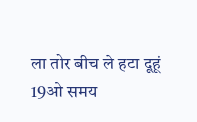ला तोर बीच ले हटा दूहूं
19ओ समय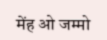मेंह ओ जम्मो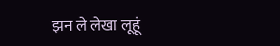झन ले लेखा लूहूं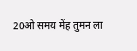20ओ समय मेंह तुमन ला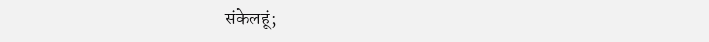संकेलहूं;